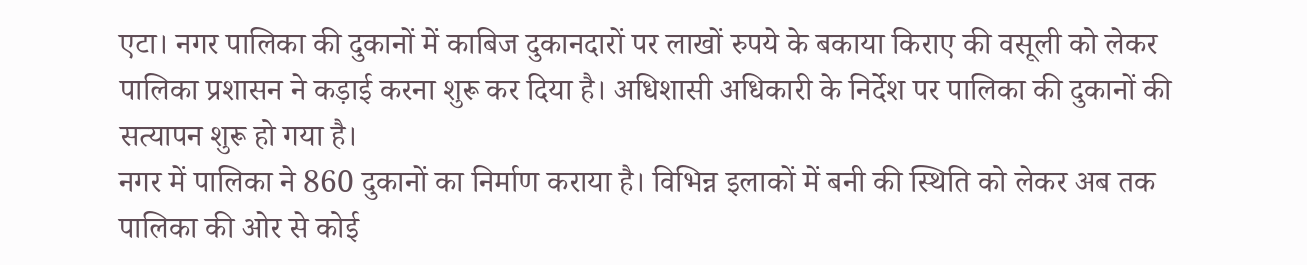एटा। नगर पालिका की दुकानों में काबिज दुकानदारों पर लाखों रुपये के बकाया किराए की वसूली को लेकर पालिका प्रशासन ने कड़ाई करना शुरू कर दिया है। अधिशासी अधिकारी के निर्देश पर पालिका की दुकानों की सत्यापन शुरू हो गया है।
नगर में पालिका ने 860 दुकानों का निर्माण कराया है। विभिन्न इलाकों में बनी की स्थिति को लेकर अब तक पालिका की ओर से कोई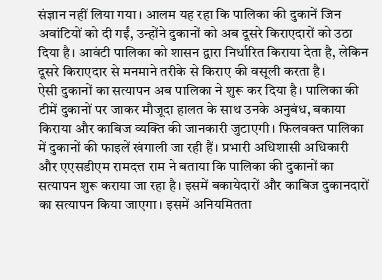संज्ञान नहीं लिया गया। आलम यह रहा कि पालिका की दुकानें जिन अवांटियों को दी गईं, उन्होंने दुकानों को अब दूसरे किराएदारों को उठा दिया है। आवंटी पालिका को शासन द्वारा निर्धारित किराया देता है, लेकिन दूसरे किराएदार से मनमाने तरीके से किराए की वसूली करता है।
ऐसी दुकानों का सत्यापन अब पालिका ने शुरू कर दिया है। पालिका की टीमें दुकानों पर जाकर मौजूदा हालत के साथ उनके अनुबंध, बकाया किराया और काबिज व्यक्ति की जानकारी जुटाएगी। फिलवक्त पालिका में दुकानों की फाइलें खंगाली जा रही हैं। प्रभारी अधिशासी अधिकारी और एएसडीएम रामदत्त राम ने बताया कि पालिका की दुकानों का सत्यापन शुरू कराया जा रहा है। इसमें बकायेदारों और काबिज दुकानदारों का सत्यापन किया जाएगा। इसमें अनियमितता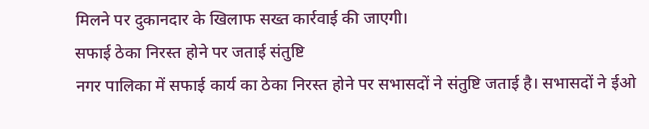मिलने पर दुकानदार के खिलाफ सख्त कार्रवाई की जाएगी।
सफाई ठेका निरस्त होने पर जताई संतुष्टि
नगर पालिका में सफाई कार्य का ठेका निरस्त होने पर सभासदों ने संतुष्टि जताई है। सभासदों ने ईओ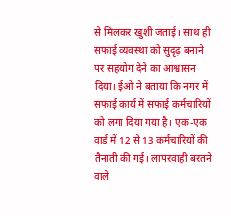से मिलकर खुशी जताई। साथ ही सफाई व्यवस्था को सुदृढ़ बनाने पर सहयोग देने का आश्वासन दिया। ईओ ने बताया कि नगर में सफाई कार्य में सफाई कर्मचारियों को लगा दिया गया है। एक-एक वार्ड में 12 से 13 कर्मचारियों की तैनाती की गई। लापरवाही बरतने वाले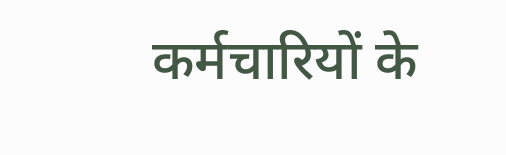कर्मचारियों के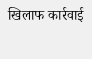खिलाफ कार्रवाई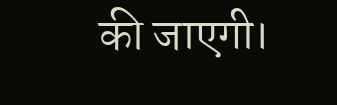की जाएगी।